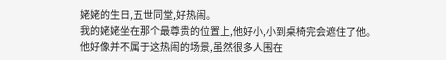姥姥的生日,五世同堂,好热闹。
我的姥姥坐在那个最尊贵的位置上,他好小,小到桌椅完会遮住了他。
他好像并不属于这热闹的场景,虽然很多人围在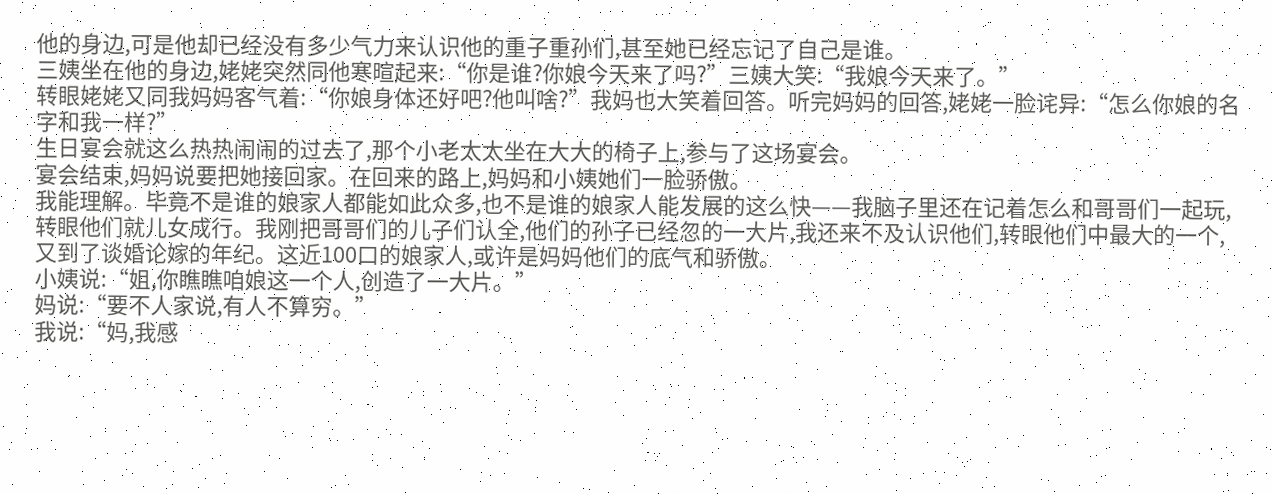他的身边,可是他却已经没有多少气力来认识他的重子重孙们,甚至她已经忘记了自己是谁。
三姨坐在他的身边,姥姥突然同他寒暄起来:“你是谁?你娘今天来了吗?”三姨大笑:“我娘今天来了。”
转眼姥姥又同我妈妈客气着:“你娘身体还好吧?他叫啥?”我妈也大笑着回答。听完妈妈的回答,姥姥一脸诧异:“怎么你娘的名字和我一样?”
生日宴会就这么热热闹闹的过去了,那个小老太太坐在大大的椅子上,参与了这场宴会。
宴会结束,妈妈说要把她接回家。在回来的路上,妈妈和小姨她们一脸骄傲。
我能理解。毕竟不是谁的娘家人都能如此众多,也不是谁的娘家人能发展的这么快——我脑子里还在记着怎么和哥哥们一起玩,转眼他们就儿女成行。我刚把哥哥们的儿子们认全,他们的孙子已经忽的一大片,我还来不及认识他们,转眼他们中最大的一个,又到了谈婚论嫁的年纪。这近100口的娘家人,或许是妈妈他们的底气和骄傲。
小姨说:“姐,你瞧瞧咱娘这一个人,创造了一大片。”
妈说:“要不人家说,有人不算穷。”
我说:“妈,我感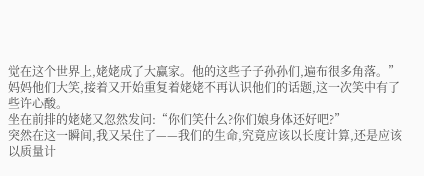觉在这个世界上,姥姥成了大赢家。他的这些子子孙孙们,遍布很多角落。”
妈妈他们大笑,接着又开始重复着姥姥不再认识他们的话题,这一次笑中有了些许心酸。
坐在前排的姥姥又忽然发问:“你们笑什么?你们娘身体还好吧?”
突然在这一瞬间,我又呆住了——我们的生命,究竟应该以长度计算,还是应该以质量计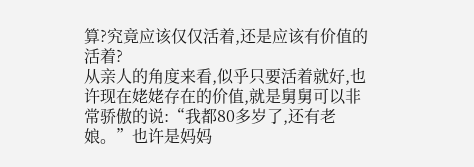算?究竟应该仅仅活着,还是应该有价值的活着?
从亲人的角度来看,似乎只要活着就好,也许现在姥姥存在的价值,就是舅舅可以非常骄傲的说:“我都80多岁了,还有老娘。”也许是妈妈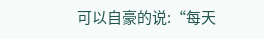可以自豪的说:“每天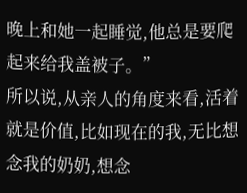晚上和她一起睡觉,他总是要爬起来给我盖被子。”
所以说,从亲人的角度来看,活着就是价值,比如现在的我,无比想念我的奶奶,想念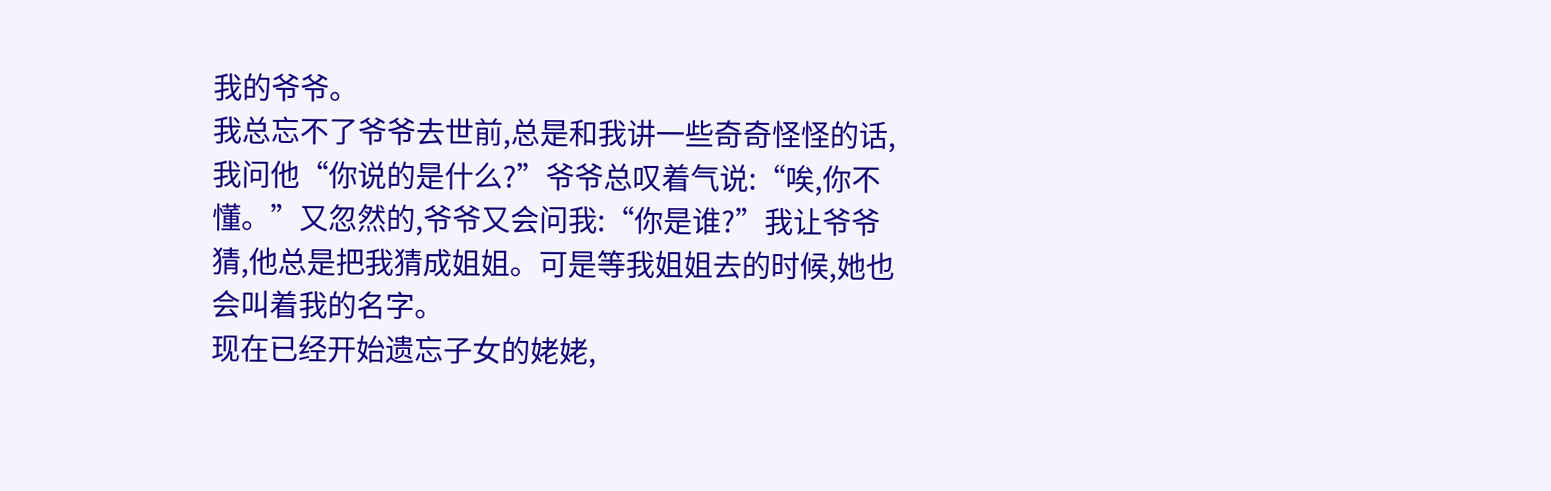我的爷爷。
我总忘不了爷爷去世前,总是和我讲一些奇奇怪怪的话,我问他“你说的是什么?”爷爷总叹着气说:“唉,你不懂。”又忽然的,爷爷又会问我:“你是谁?”我让爷爷猜,他总是把我猜成姐姐。可是等我姐姐去的时候,她也会叫着我的名字。
现在已经开始遗忘子女的姥姥,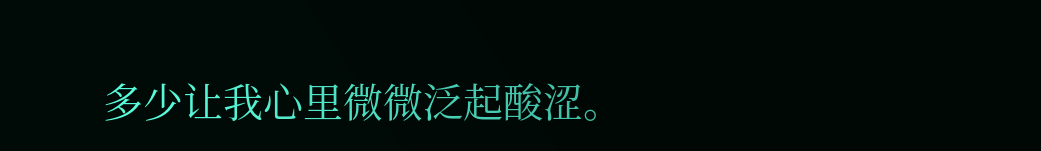多少让我心里微微泛起酸涩。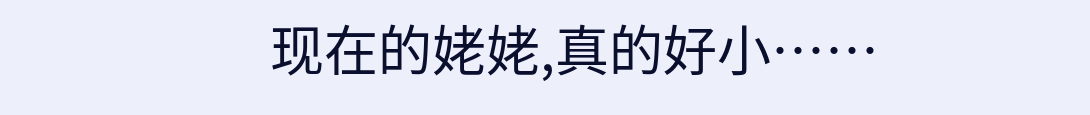现在的姥姥,真的好小……